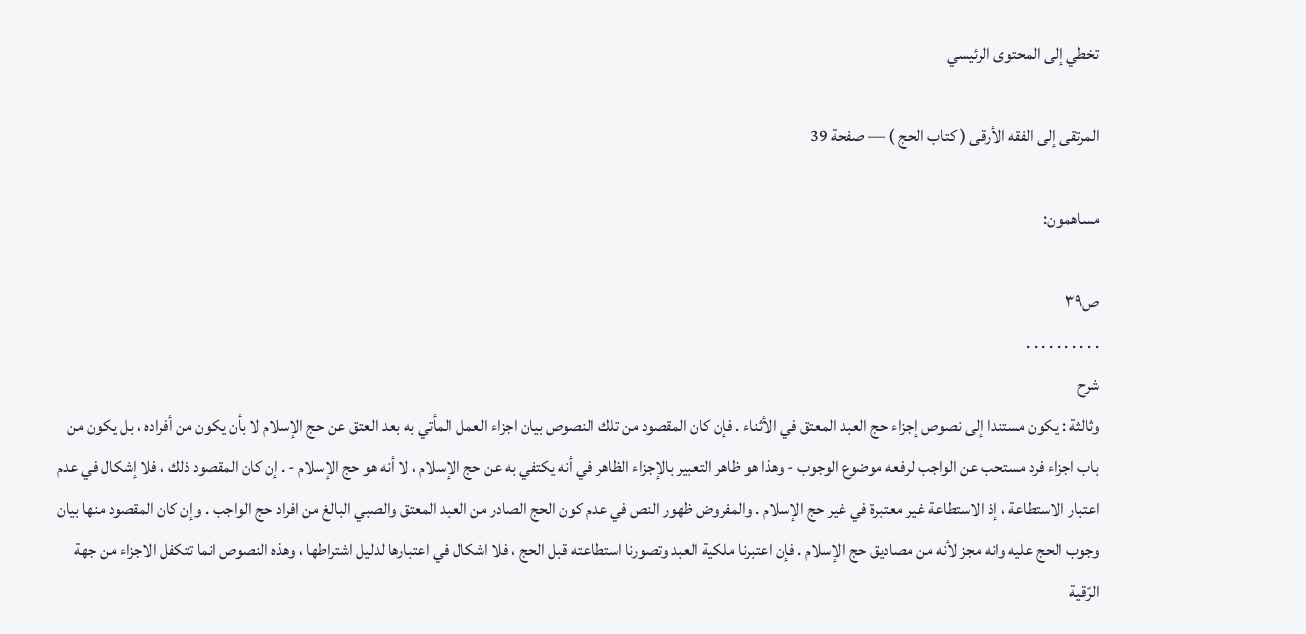تخطي إلى المحتوى الرئيسي

المرتقى إلى الفقه الأرقى ( كتاب الحج ) — صفحة 39

مساهمون:

ص٣٩
. . . . . . . . . .
شرح
وثالثة : يكون مستندا إلى نصوص إجزاء حج العبد المعتق في الأثناء . فإن كان المقصود من تلك النصوص بيان اجزاء العمل المأتي به بعد العتق عن حج الإسلام لا بأن يكون من أفراده ، بل يكون من باب اجزاء فرد مستحب عن الواجب لرفعه موضوع الوجوب - وهذا هو ظاهر التعبير بالإجزاء الظاهر في أنه يكتفي به عن حج الإسلام ، لا أنه هو حج الإسلام - . إن كان المقصود ذلك ، فلا إشكال في عدم اعتبار الاستطاعة ، إذ الاستطاعة غير معتبرة في غير حج الإسلام . والمفروض ظهور النص في عدم كون الحج الصادر من العبد المعتق والصبي البالغ من افراد حج الواجب . وإن كان المقصود منها بيان وجوب الحج عليه وانه مجز لأنه من مصاديق حج الإسلام . فإن اعتبرنا ملكية العبد وتصورنا استطاعته قبل الحج ، فلا اشكال في اعتبارها لدليل اشتراطها ، وهذه النصوص انما تتكفل الاجزاء من جهة الرّقية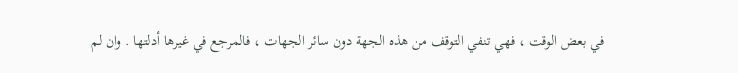في بعض الوقت ، فهي تنفي التوقف من هذه الجهة دون سائر الجهات ، فالمرجع في غيرها أدلتها . وان لم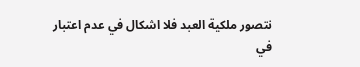نتصور ملكية العبد فلا اشكال في عدم اعتبار في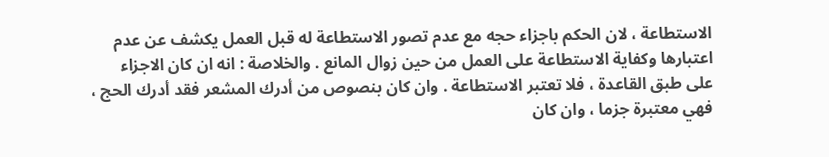الاستطاعة ، لان الحكم باجزاء حجه مع عدم تصور الاستطاعة له قبل العمل يكشف عن عدم اعتبارها وكفاية الاستطاعة على العمل من حين زوال المانع . والخلاصة : انه ان كان الاجزاء على طبق القاعدة ، فلا تعتبر الاستطاعة . وان كان بنصوص من أدرك المشعر فقد أدرك الحج ، فهي معتبرة جزما ، وان كان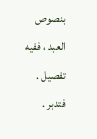بنصوص العبد ، ففيه تفصيل . فتدبر .